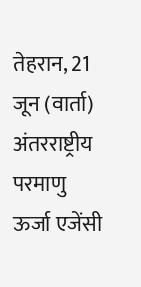तेहरान, 21 जून (वार्ता) अंतरराष्ट्रीय परमाणु ऊर्जा एजेंसी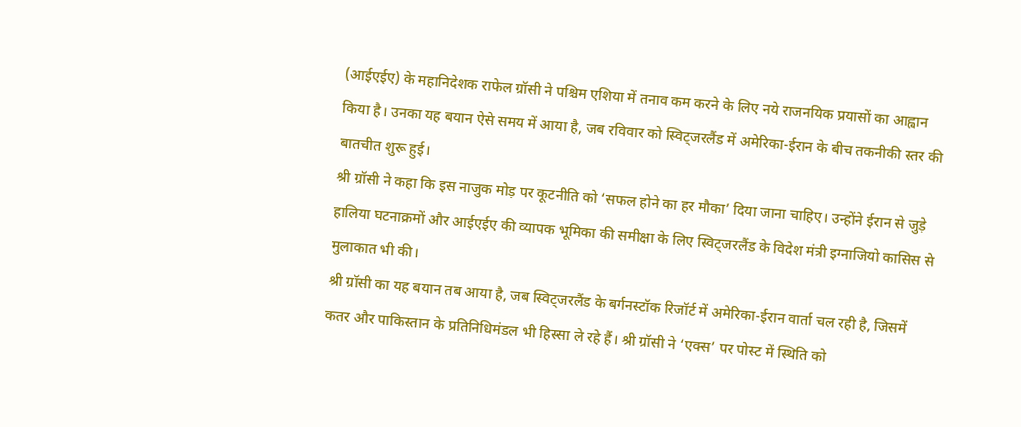(आईएईए) के महानिदेशक राफेल ग्रॉसी ने पश्चिम एशिया में तनाव कम करने के लिए नये राजनयिक प्रयासों का आह्वान किया है। उनका यह बयान ऐसे समय में आया है, जब रविवार को स्विट्जरलैंड में अमेरिका-ईरान के बीच तकनीकी स्तर की बातचीत शुरू हुई।
श्री ग्रॉसी ने कहा कि इस नाजुक मोड़ पर कूटनीति को ‘सफल होने का हर मौका’ दिया जाना चाहिए। उन्होंने ईरान से जुड़े हालिया घटनाक्रमों और आईएईए की व्यापक भूमिका की समीक्षा के लिए स्विट्जरलैंड के विदेश मंत्री इग्नाजियो कासिस से मुलाकात भी की।
श्री ग्रॉसी का यह बयान तब आया है, जब स्विट्जरलैंड के बर्गनस्टॉक रिजॉर्ट में अमेरिका-ईरान वार्ता चल रही है, जिसमें कतर और पाकिस्तान के प्रतिनिधिमंडल भी हिस्सा ले रहे हैं। श्री ग्रॉसी ने ‘एक्स’ पर पोस्ट में स्थिति को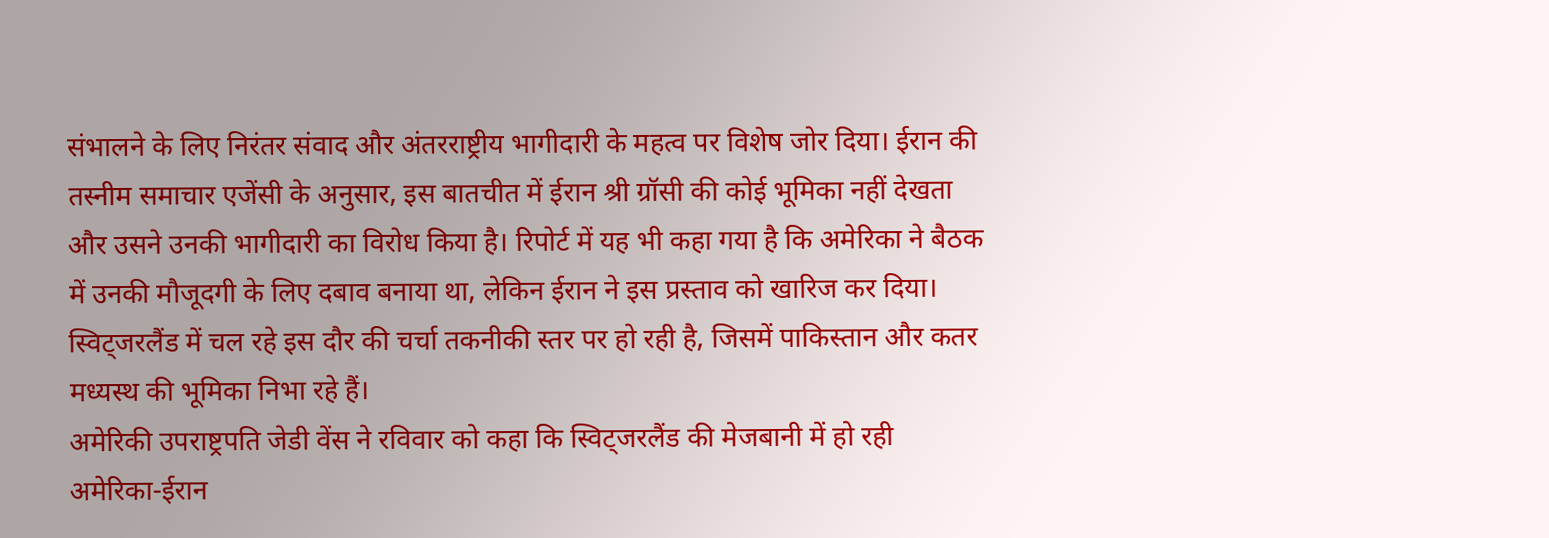संभालने के लिए निरंतर संवाद और अंतरराष्ट्रीय भागीदारी के महत्व पर विशेष जोर दिया। ईरान की तस्नीम समाचार एजेंसी के अनुसार, इस बातचीत में ईरान श्री ग्रॉसी की कोई भूमिका नहीं देखता और उसने उनकी भागीदारी का विरोध किया है। रिपोर्ट में यह भी कहा गया है कि अमेरिका ने बैठक में उनकी मौजूदगी के लिए दबाव बनाया था, लेकिन ईरान ने इस प्रस्ताव को खारिज कर दिया। स्विट्जरलैंड में चल रहे इस दौर की चर्चा तकनीकी स्तर पर हो रही है, जिसमें पाकिस्तान और कतर मध्यस्थ की भूमिका निभा रहे हैं।
अमेरिकी उपराष्ट्रपति जेडी वेंस ने रविवार को कहा कि स्विट्जरलैंड की मेजबानी में हो रही अमेरिका-ईरान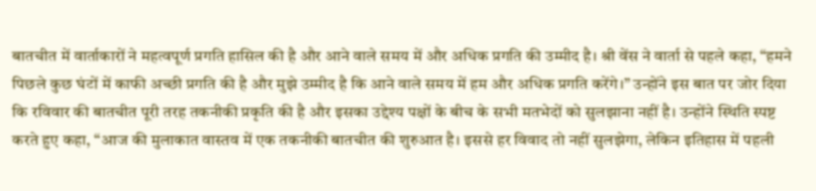बातचीत में वार्ताकारों ने महत्वपूर्ण प्रगति हासिल की है और आने वाले समय में और अधिक प्रगति की उम्मीद है। श्री वेंस ने वार्ता से पहले कहा, “हमने पिछले कुछ घंटों में काफी अच्छी प्रगति की है और मुझे उम्मीद है कि आने वाले समय में हम और अधिक प्रगति करेंगे।” उन्होंने इस बात पर जोर दिया कि रविवार की बातचीत पूरी तरह तकनीकी प्रकृति की है और इसका उद्देश्य पक्षों के बीच के सभी मतभेदों को सुलझाना नहीं है। उन्होंने स्थिति स्पष्ट करते हुए कहा, “आज की मुलाकात वास्तव में एक तकनीकी बातचीत की शुरुआत है। इससे हर विवाद तो नहीं सुलझेगा, लेकिन इतिहास में पहली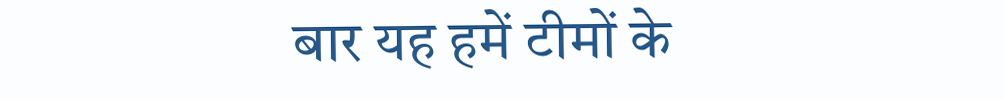बार यह हमें टीमों के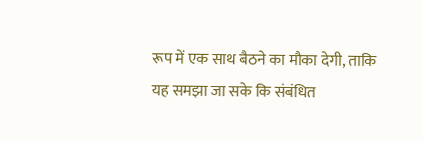रूप में एक साथ बैठने का मौका देगी, ताकि यह समझा जा सके कि संबंधित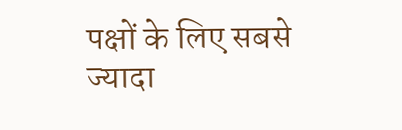पक्षों के लिए सबसे ज्यादा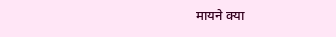मायने क्या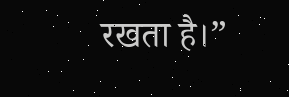रखता है।”